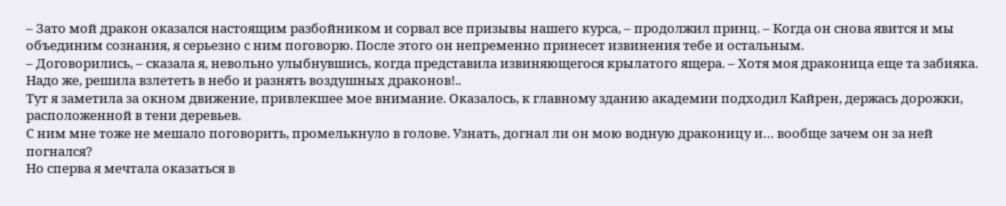– Зато мой дракон оказался настоящим разбойником и сорвал все призывы нашего курса, – продолжил принц. – Когда он снова явится и мы объединим сознания, я серьезно с ним поговорю. После этого он непременно принесет извинения тебе и остальным.
– Договорились, – сказала я, невольно улыбнувшись, когда представила извиняющегося крылатого ящера. – Хотя моя драконица еще та забияка. Надо же, решила взлететь в небо и разнять воздушных драконов!..
Тут я заметила за окном движение, привлекшее мое внимание. Оказалось, к главному зданию академии подходил Кайрен, держась дорожки, расположенной в тени деревьев.
С ним мне тоже не мешало поговорить, промелькнуло в голове. Узнать, догнал ли он мою водную драконицу и… вообще зачем он за ней погнался?
Но сперва я мечтала оказаться в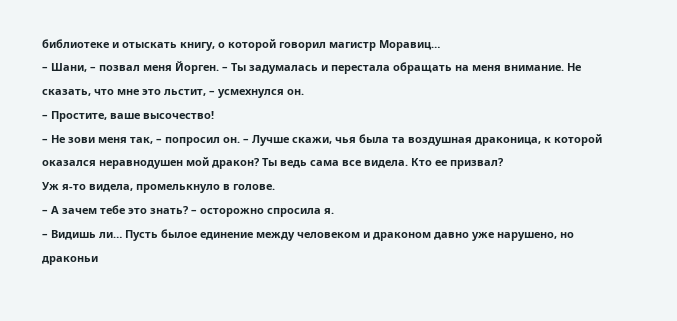библиотеке и отыскать книгу, о которой говорил магистр Моравиц…
– Шани, – позвал меня Йорген. – Ты задумалась и перестала обращать на меня внимание. Не сказать, что мне это льстит, – усмехнулся он.
– Простите, ваше высочество!
– Не зови меня так, – попросил он. – Лучше скажи, чья была та воздушная драконица, к которой оказался неравнодушен мой дракон? Ты ведь сама все видела. Кто ее призвал?
Уж я‑то видела, промелькнуло в голове.
– А зачем тебе это знать? – осторожно спросила я.
– Видишь ли… Пусть былое единение между человеком и драконом давно уже нарушено, но драконьи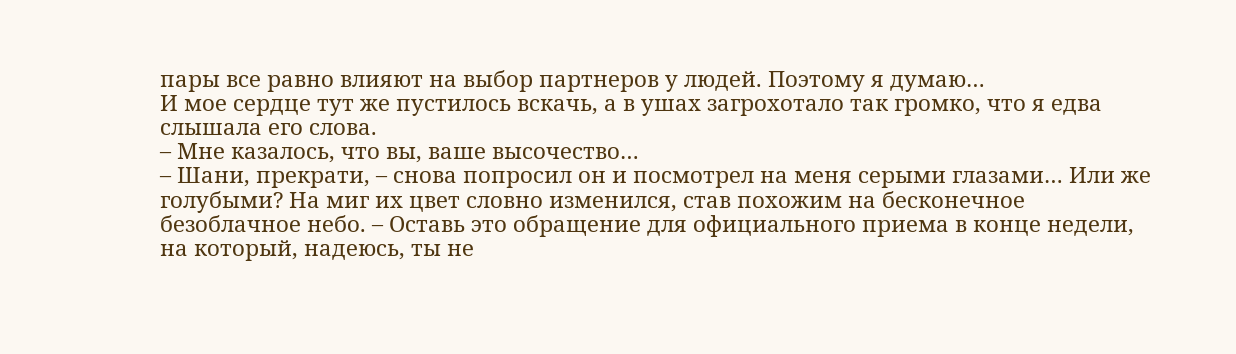пары все равно влияют на выбор партнеров у людей. Поэтому я думаю…
И мое сердце тут же пустилось вскачь, а в ушах загрохотало так громко, что я едва слышала его слова.
– Мне казалось, что вы, ваше высочество…
– Шани, прекрати, – снова попросил он и посмотрел на меня серыми глазами… Или же голубыми? На миг их цвет словно изменился, став похожим на бесконечное безоблачное небо. – Оставь это обращение для официального приема в конце недели, на который, надеюсь, ты не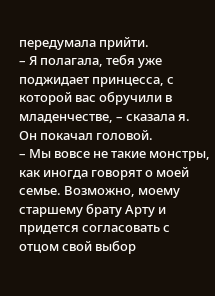передумала прийти.
– Я полагала, тебя уже поджидает принцесса, с которой вас обручили в младенчестве, – сказала я.
Он покачал головой.
– Мы вовсе не такие монстры, как иногда говорят о моей семье. Возможно, моему старшему брату Арту и придется согласовать с отцом свой выбор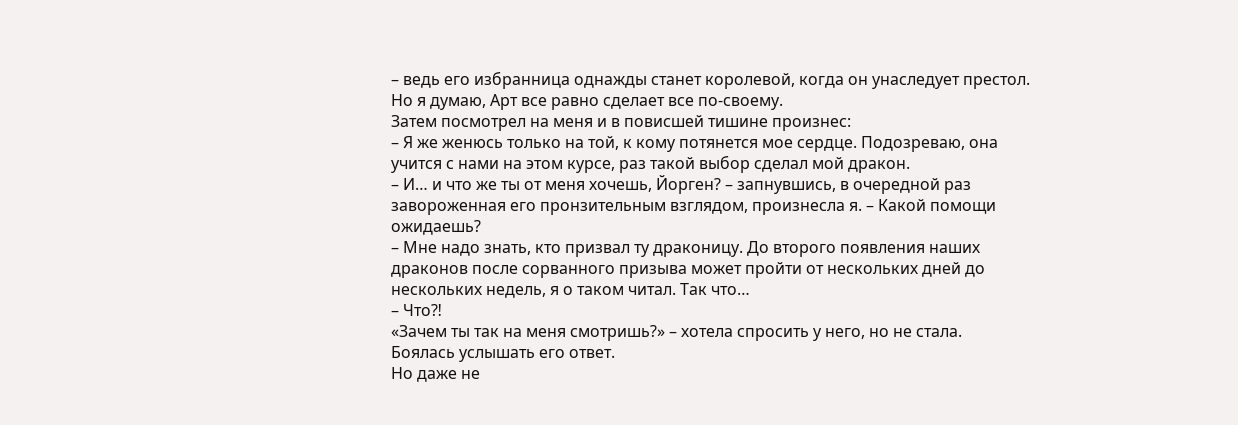– ведь его избранница однажды станет королевой, когда он унаследует престол. Но я думаю, Арт все равно сделает все по‑своему.
Затем посмотрел на меня и в повисшей тишине произнес:
– Я же женюсь только на той, к кому потянется мое сердце. Подозреваю, она учится с нами на этом курсе, раз такой выбор сделал мой дракон.
– И… и что же ты от меня хочешь, Йорген? – запнувшись, в очередной раз завороженная его пронзительным взглядом, произнесла я. – Какой помощи ожидаешь?
– Мне надо знать, кто призвал ту драконицу. До второго появления наших драконов после сорванного призыва может пройти от нескольких дней до нескольких недель, я о таком читал. Так что…
– Что⁈
«Зачем ты так на меня смотришь?» – хотела спросить у него, но не стала.
Боялась услышать его ответ.
Но даже не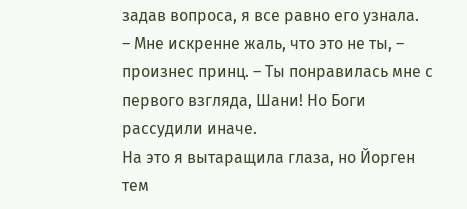задав вопроса, я все равно его узнала.
– Мне искренне жаль, что это не ты, – произнес принц. – Ты понравилась мне с первого взгляда, Шани! Но Боги рассудили иначе.
На это я вытаращила глаза, но Йорген тем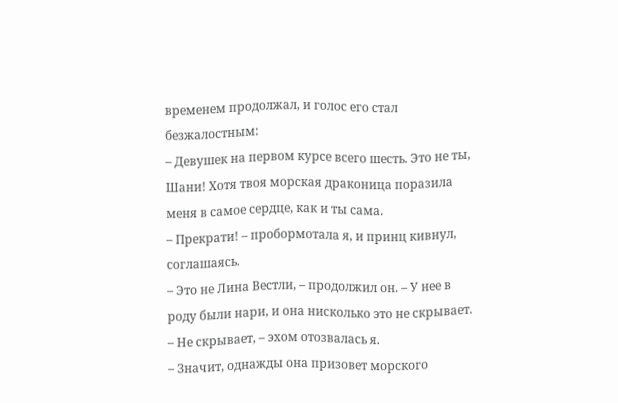временем продолжал, и голос его стал безжалостным:
– Девушек на первом курсе всего шесть. Это не ты, Шани! Хотя твоя морская драконица поразила меня в самое сердце, как и ты сама.
– Прекрати! – пробормотала я, и принц кивнул, соглашаясь.
– Это не Лина Вестли, – продолжил он. – У нее в роду были нари, и она нисколько это не скрывает.
– Не скрывает, – эхом отозвалась я.
– Значит, однажды она призовет морского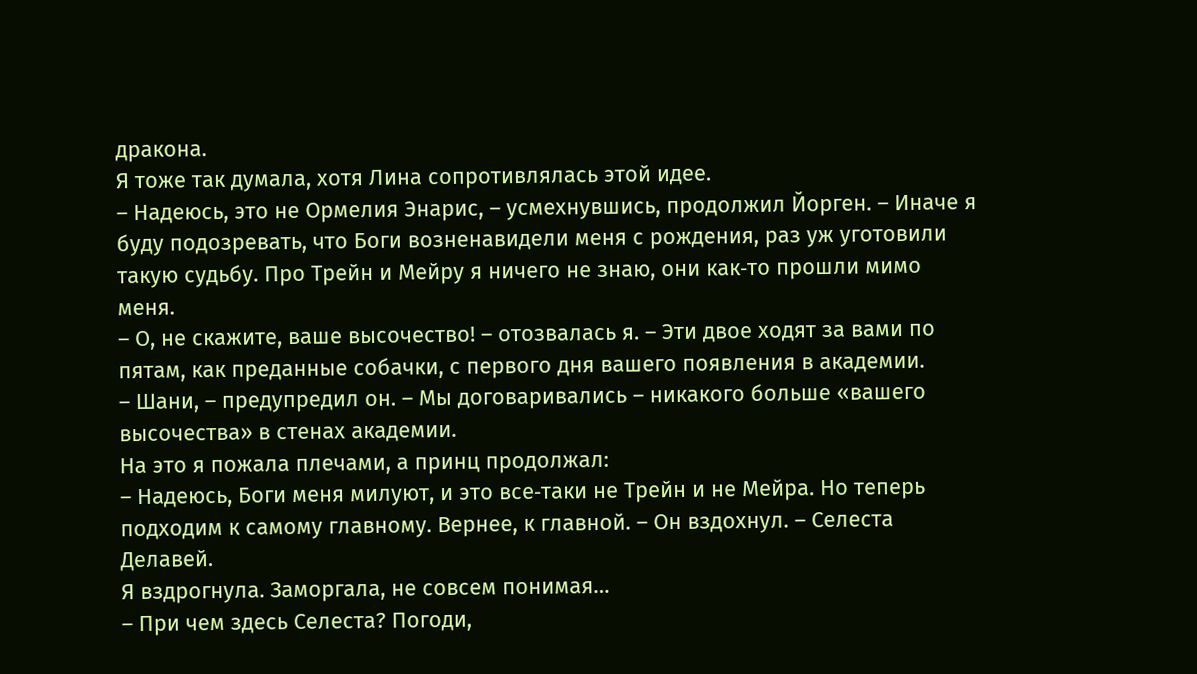дракона.
Я тоже так думала, хотя Лина сопротивлялась этой идее.
– Надеюсь, это не Ормелия Энарис, – усмехнувшись, продолжил Йорген. – Иначе я буду подозревать, что Боги возненавидели меня с рождения, раз уж уготовили такую судьбу. Про Трейн и Мейру я ничего не знаю, они как‑то прошли мимо меня.
– О, не скажите, ваше высочество! – отозвалась я. – Эти двое ходят за вами по пятам, как преданные собачки, с первого дня вашего появления в академии.
– Шани, – предупредил он. – Мы договаривались – никакого больше «вашего высочества» в стенах академии.
На это я пожала плечами, а принц продолжал:
– Надеюсь, Боги меня милуют, и это все‑таки не Трейн и не Мейра. Но теперь подходим к самому главному. Вернее, к главной. – Он вздохнул. – Селеста Делавей.
Я вздрогнула. Заморгала, не совсем понимая…
– При чем здесь Селеста? Погоди,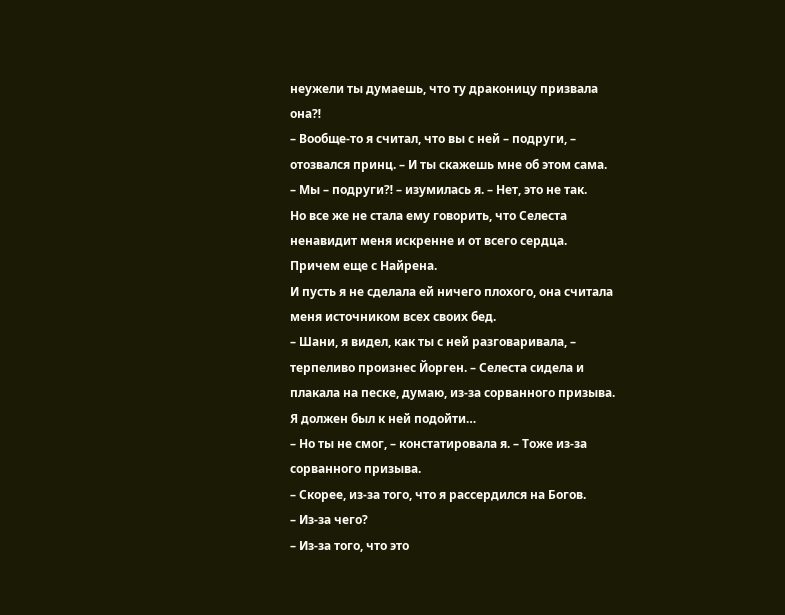неужели ты думаешь, что ту драконицу призвала она⁈
– Вообще‑то я считал, что вы с ней – подруги, – отозвался принц. – И ты скажешь мне об этом сама.
– Мы – подруги⁈ – изумилась я. – Нет, это не так.
Но все же не стала ему говорить, что Селеста ненавидит меня искренне и от всего сердца.
Причем еще с Найрена.
И пусть я не сделала ей ничего плохого, она считала меня источником всех своих бед.
– Шани, я видел, как ты с ней разговаривала, – терпеливо произнес Йорген. – Селеста сидела и плакала на песке, думаю, из‑за сорванного призыва. Я должен был к ней подойти…
– Но ты не смог, – констатировала я. – Тоже из‑за сорванного призыва.
– Скорее, из‑за того, что я рассердился на Богов.
– Из‑за чего?
– Из‑за того, что это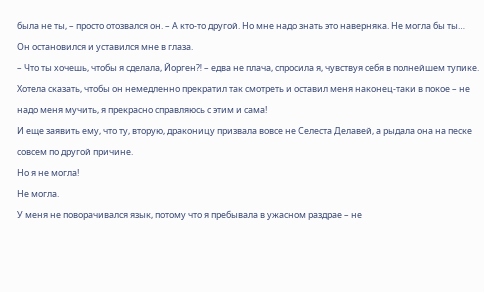была не ты, – просто отозвался он. – А кто‑то другой. Но мне надо знать это наверняка. Не могла бы ты…
Он остановился и уставился мне в глаза.
– Что ты хочешь, чтобы я сделала, Йорген⁈ – едва не плача, спросила я, чувствуя себя в полнейшем тупике.
Хотела сказать, чтобы он немедленно прекратил так смотреть и оставил меня наконец‑таки в покое – не надо меня мучить, я прекрасно справляюсь с этим и сама!
И еще заявить ему, что ту, вторую, драконицу призвала вовсе не Селеста Делавей, а рыдала она на песке совсем по другой причине.
Но я не могла!
Не могла.
У меня не поворачивался язык, потому что я пребывала в ужасном раздрае – не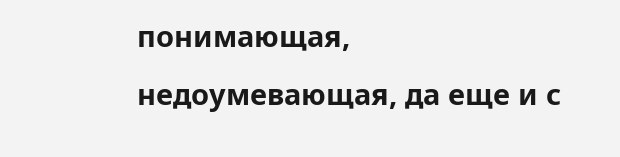понимающая, недоумевающая, да еще и с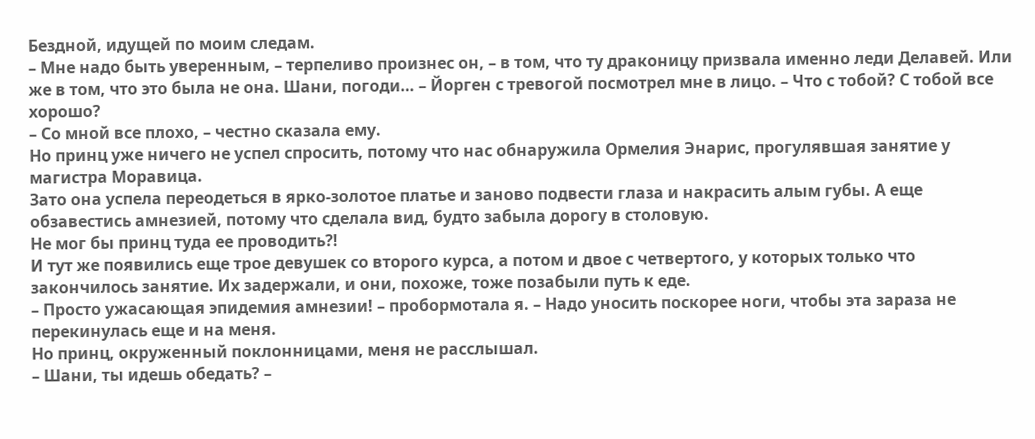Бездной, идущей по моим следам.
– Мне надо быть уверенным, – терпеливо произнес он, – в том, что ту драконицу призвала именно леди Делавей. Или же в том, что это была не она. Шани, погоди… – Йорген с тревогой посмотрел мне в лицо. – Что с тобой? С тобой все хорошо?
– Со мной все плохо, – честно сказала ему.
Но принц уже ничего не успел спросить, потому что нас обнаружила Ормелия Энарис, прогулявшая занятие у магистра Моравица.
Зато она успела переодеться в ярко‑золотое платье и заново подвести глаза и накрасить алым губы. А еще обзавестись амнезией, потому что сделала вид, будто забыла дорогу в столовую.
Не мог бы принц туда ее проводить⁈
И тут же появились еще трое девушек со второго курса, а потом и двое с четвертого, у которых только что закончилось занятие. Их задержали, и они, похоже, тоже позабыли путь к еде.
– Просто ужасающая эпидемия амнезии! – пробормотала я. – Надо уносить поскорее ноги, чтобы эта зараза не перекинулась еще и на меня.
Но принц, окруженный поклонницами, меня не расслышал.
– Шани, ты идешь обедать? –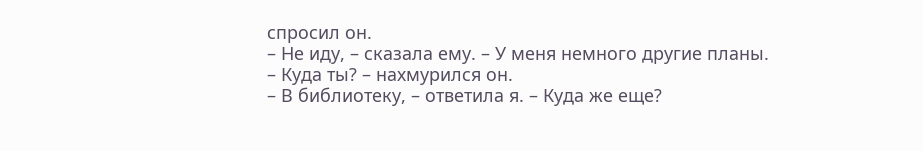спросил он.
– Не иду, – сказала ему. – У меня немного другие планы.
– Куда ты? – нахмурился он.
– В библиотеку, – ответила я. – Куда же еще?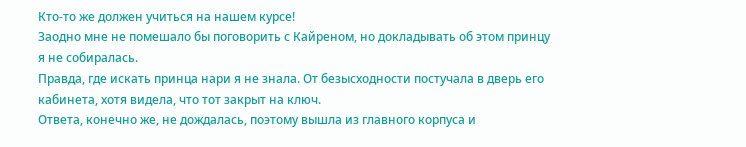Кто‑то же должен учиться на нашем курсе!
Заодно мне не помешало бы поговорить с Кайреном, но докладывать об этом принцу я не собиралась.
Правда, где искать принца нари я не знала. От безысходности постучала в дверь его кабинета, хотя видела, что тот закрыт на ключ.
Ответа, конечно же, не дождалась, поэтому вышла из главного корпуса и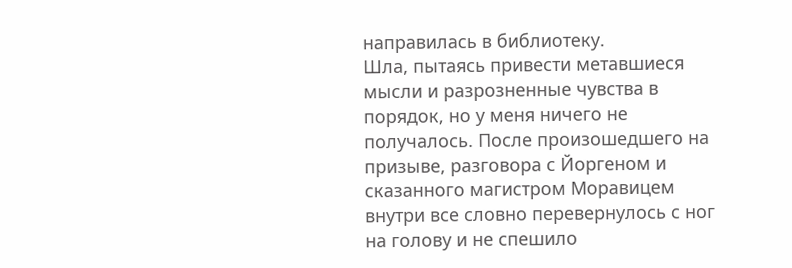направилась в библиотеку.
Шла, пытаясь привести метавшиеся мысли и разрозненные чувства в порядок, но у меня ничего не получалось. После произошедшего на призыве, разговора с Йоргеном и сказанного магистром Моравицем внутри все словно перевернулось с ног на голову и не спешило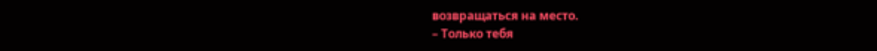возвращаться на место.
– Только тебя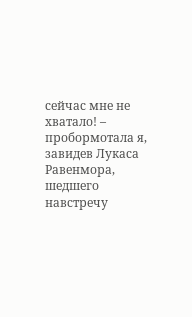сейчас мне не хватало! – пробормотала я, завидев Лукаса Равенмора, шедшего навстречу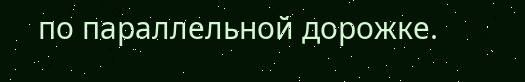по параллельной дорожке.